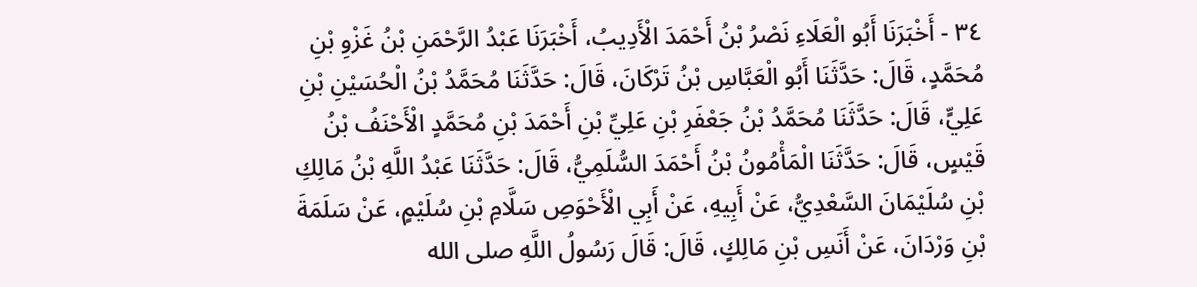٣٤ - أَخْبَرَنَا أَبُو الْعَلَاءِ نَصْرُ بْنُ أَحْمَدَ الْأَدِيبُ، أَخْبَرَنَا عَبْدُ الرَّحْمَنِ بْنُ غَزْوِ بْنِ مُحَمَّدٍ، قَالَ: حَدَّثَنَا أَبُو الْعَبَّاسِ بْنُ تَرْكَانَ، قَالَ: حَدَّثَنَا مُحَمَّدُ بْنُ الْحُسَيْنِ بْنِ عَلِيٍّ، قَالَ: حَدَّثَنَا مُحَمَّدُ بْنُ جَعْفَرِ بْنِ عَلِيِّ بْنِ أَحْمَدَ بْنِ مُحَمَّدٍ الْأَحْنَفُ بْنُ قَيْسٍ، قَالَ: حَدَّثَنَا الْمَأْمُونُ بْنُ أَحْمَدَ السُّلَمِيُّ، قَالَ: حَدَّثَنَا عَبْدُ اللَّهِ بْنُ مَالِكِ بْنِ سُلَيْمَانَ السَّعْدِيُّ، عَنْ أَبِيهِ، عَنْ أَبِي الْأَحْوَصِ سَلَّامِ بْنِ سُلَيْمٍ، عَنْ سَلَمَةَ بْنِ وَرْدَانَ، عَنْ أَنَسِ بْنِ مَالِكٍ، قَالَ: قَالَ رَسُولُ اللَّهِ صلى الله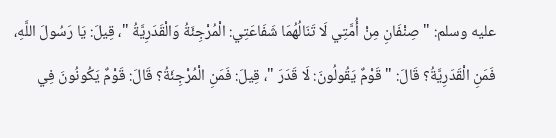عليه وسلم: " صِنْفَانِ مِنْ أُمَّتِي لَا تَنَالُهُمَا شَفَاعَتِي: الْمُرْجِئَةُ وَالْقَدَرِيَّةُ "، قِيلَ: يَا رَسُولَ اللَّهِ، فَمَنِ الْقَدَرِيَّةُ؟ قَالَ: " قَوْمٌ يَقُولُونَ: لَا قَدَرَ "، قِيلَ: فَمَنِ الْمُرْجِئَةُ؟ قَالَ: قَوْمٌ يَكُونُونَ فِي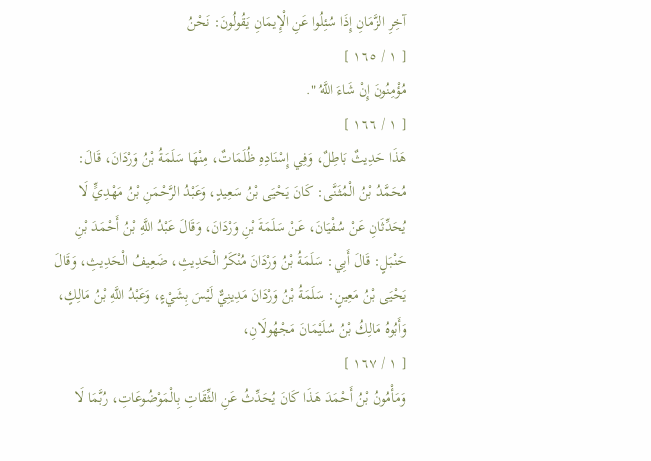آخِرِ الزَّمَانِ إِذَا سُئِلُوا عَنِ الْإِيمَانِ يَقُولُونَ: نَحْنُ
[ ١ / ١٦٥ ]
مُؤْمِنُونَ إِنْ شَاءَ اللَّهُ ".
[ ١ / ١٦٦ ]
هَذَا حَدِيثٌ بَاطِلٌ، وَفِي إِسْنَادِهِ ظُلَمَاتٌ، مِنْهَا سَلَمَةُ بْنُ وَرْدَانَ، قَالَ: مُحَمَّدُ بْنُ الْمُثَنَّى: كَانَ يَحْيَى بْنُ سَعِيدٍ، وَعَبْدُ الرَّحْمَنِ بْنُ مَهْدِيٍّ لَا يُحَدِّثَانِ عَنْ سُفْيَانَ، عَنْ سَلَمَةَ بْنِ وَرْدَانَ، وَقَالَ عَبْدُ اللَّهِ بْنُ أَحْمَدَ بْنِ حَنْبَلٍ: قَالَ أَبِي: سَلَمَةُ بْنُ وَرْدَانَ مُنْكَرُ الْحَدِيثِ، ضَعِيفُ الْحَدِيثِ، وَقَالَ يَحْيَى بْنُ مَعِينٍ: سَلَمَةُ بْنُ وَرْدَانَ مَدِينِيٌّ لَيْسَ بِشَيْءٍ، وَعَبْدُ اللَّهِ بْنُ مَالِكٍ، وَأَبُوهُ مَالِكُ بْنُ سُلَيْمَانَ مَجْهُولَانِ،
[ ١ / ١٦٧ ]
وَمَأْمُونُ بْنُ أَحْمَدَ هَذَا كَانَ يُحَدِّثُ عَنِ الثِّقَاتِ بِالْمَوْضُوعَاتِ، رُبَّمَا لَا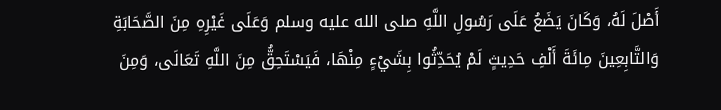أَصْلَ لَهُ، وَكَانَ يَضَعُ عَلَى رَسُولِ اللَّهِ صلى الله عليه وسلم وَعَلَى غَيْرِهِ مِنَ الصَّحَابَةِ وَالتَّابِعِينَ مِائَةَ أَلْفِ حَدِيثٍ لَمْ يُحَدِّثُوا بِشَيْءٍ مِنْهَا، فَيَسْتَحِقُّ مِنَ اللَّهِ تَعَالَى، وَمِنَ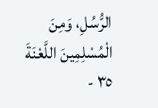الرُّسُلِ، وَمِنَ الْمُسْلِمِينَ اللَّعْنَةَ
٣٥ -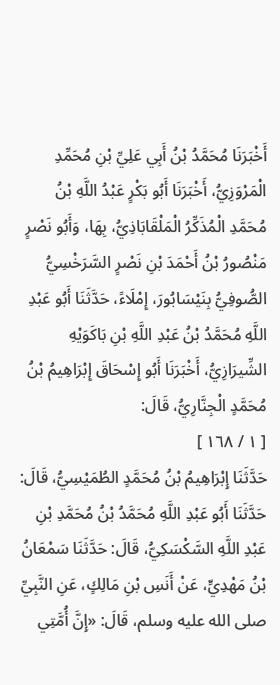أَخْبَرَنَا مُحَمَّدُ بْنُ أَبِي عَلِيِّ بْنِ مُحَمِّدِ الْمَرْوَزِيُّ، أَخْبَرَنَا أَبُو بَكْرٍ عَبْدُ اللَّهِ بْنُ مُحَمَّدِ الْمُذَكِّرُ الْمَلْقَابَاذِيُّ، بِهَا، وَأَبُو نَصْرٍ مَنْصُورُ بْنُ أَحْمَدَ بْنِ نَصْرٍ السَّرَخْسِيُّ الصُّوفِيُّ بِنَيْسَابُورَ، إِمْلَاءً، حَدَّثَنَا أَبُو عَبْدِ اللَّهِ مُحَمَّدُ بْنُ عَبْدِ اللَّهِ بْنِ بَاكَوَيْهِ الشِّيرَازِيُّ، أَخْبَرَنَا أَبُو إِسْحَاقَ إِبْرَاهِيمُ بْنُ مُحَمَّدٍ الْجِنَّارِيُّ، قَالَ:
[ ١ / ١٦٨ ]
حَدَّثَنَا إِبْرَاهِيمُ بْنُ مُحَمَّدٍ الطُمَيْسِيُّ، قَالَ: حَدَّثَنَا أَبُو عَبْدِ اللَّهِ مُحَمَّدُ بْنُ مُحَمَّدِ بْنِ عَبْدِ اللَّهِ السَّكْسَكِيُّ، قَالَ: حَدَّثَنَا سَمْعَانُ بْنُ مَهْدِيٍّ، عَنْ أَنَسِ بْنِ مَالِكٍ، عَنِ النَّبِيِّ صلى الله عليه وسلم، قَالَ: «إِنَّ أُمَّتِي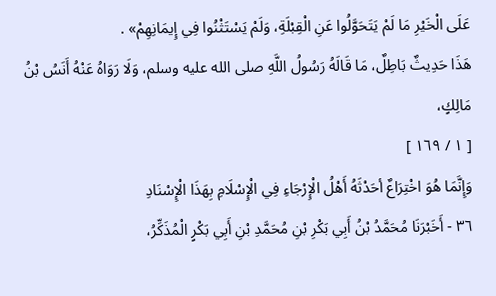عَلَى الْخَيْرِ مَا لَمْ يَتَحَوَّلُوا عَنِ الْقِبْلَةِ، وَلَمْ يَسْتَثْنُوا فِي إِيمَانِهِمْ» .
هَذَا حَدِيثٌ بَاطِلٌ، مَا قَالَهُ رَسُولُ اللَّهِ صلى الله عليه وسلم، وَلَا رَوَاهُ عَنْهُ أَنَسُ بْنُ مَالِكٍ،
[ ١ / ١٦٩ ]
وَإِنَّمَا هُوَ اخْتِرَاعٌ أحَدْثَهُ أَهْلُ الْإِرْجَاءِ فِي الْإِسْلَامِ بِهَذَا الْإِسْنَادِ
٣٦ - أَخَبْرَنَا مُحَمَّدُ بْنُ أَبِي بَكْرِ بْنِ مُحَمَّدِ بْنِ أَبِي بَكْرٍ الْمُذَكِّرُ،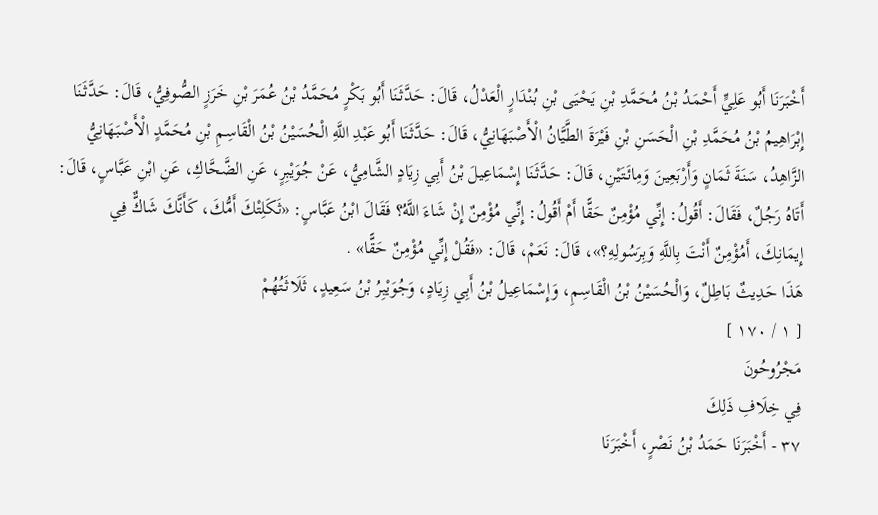أَخْبَرَنَا أَبُو عَلِيٍّ أَحْمَدُ بْنُ مُحَمَّدِ بْنِ يَحْيَى بْنِ بُنْدَارٍ الْعَدْلُ، قَالَ: حَدَّثَنَا أَبُو بَكْرٍ مُحَمَّدُ بْنُ عُمَرَ بْنِ خَرَزٍ الصُّوفِيُّ، قَالَ: حَدَّثَنَا إِبْرَاهِيمُ بْنُ مُحَمَّدِ بْنِ الْحَسَنِ بْنِ فَيْرَةَ الطَّيَّانُ الْأَصْبَهَانِيُّ، قَالَ: حَدَّثَنَا أَبُو عَبْدِ اللَّهِ الْحُسَيْنُ بْنُ الْقَاسِمِ بْنِ مُحَمَّدٍ الْأَصْبَهَانِيُّ الزَّاهِدُ، سَنَةَ ثَمَانٍ وَأَرْبَعِينَ وَمِائَتَيْنِ، قَالَ: حَدَّثَنَا إِسْمَاعِيلَ بْنُ أَبِي زِيَادٍ الشَّامِيُّ، عَنْ جُوَيْبِرٍ، عَنِ الضَّحَّاكِ، عَنِ ابْنِ عَبَّاسٍ، قَالَ: أَتَاهُ رَجُلٌ، فَقَالَ: أَقُولُ: إِنِّي مُؤْمِنٌ حَقًّا أَمْ أَقُولُ: إِنِّي مُؤْمِنٌ إِنْ شَاءَ اللَّهُ؟ فَقَالَ ابْنُ عَبَّاسٍ: «ثَكَلِتْكَ أَمُّكَ، كَأَنَّكَ شَاكٌّ فِي إِيمَانِكَ، أَمُؤْمِنٌ أَنْتَ بِاللَّهِ وَبِرَسُولِهِ؟»، قَالَ: نَعَمْ، قَالَ: «فَقُلْ إِنِّي مُؤْمِنٌ حَقًّا» .
هَذَا حَدِيثٌ بَاطِلٌ، وَالْحُسَيْنُ بْنُ الْقَاسِمِ، وَإِسْمَاعِيلُ بْنُ أَبِي زِيَادٍ، وَجُوَيْبِرُ بْنُ سَعِيدٍ، ثَلَاثَتُهُمْ
[ ١ / ١٧٠ ]
مَجْرُوحُونَ
فِي خِلَافِ ذَلِكَ
٣٧ - أَخْبَرَنَا حَمَدُ بْنُ نَصْرٍ، أَخْبَرَنَا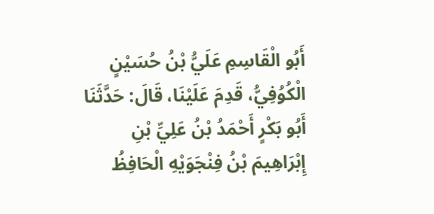أَبُو الْقَاسِمِ عَلَيُّ بْنُ حُسَيْنٍ الْكُوُفِيُّ، قَدِمَ عَلَيْنَا، قَالَ: حَدَّثَنَا أَبُو بَكْرٍ أَحْمَدُ بْنُ عَلِيِّ بْنِ إِبْرَاهِيمَ بْنُ فِنْجَوَيْهِ الْحَافِظُ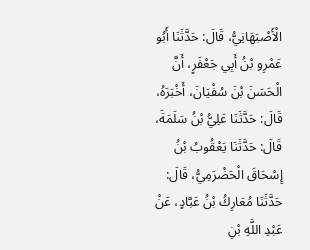الْأَصْبَهَانِيُّ، قَالَ: حَدَّثَنَا أَبُو عَمْرِو بْنُ أَبِي جَعْفَرٍ، أَنَّ الْحَسَنَ بْنَ سُفْيَانَ، أَخْبَرَهُ، قَالَ: حَدَّثَنَا عَلِيُّ بْنُ سَلَمَةَ، قَالَ: حَدَّثَنَا يَعْقُوبُ بْنُ إِسْحَاقَ الْحَضْرَمِيُّ، قَالَ: حَدَّثَنَا مُعَارِكُ بْنُ عَبَّادٍ، عَنْ عَبْدِ اللَّهِ بْنِ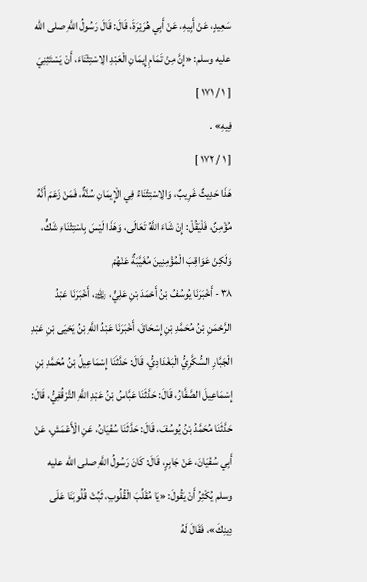سَعِيدٍ، عَنْ أَبِيهِ، عَنْ أَبِي هُرَيْرَةَ، قَالَ: قَالَ رَسُولُ اللَّهِ صلى الله عليه وسلم: «إِنَّ مِنْ تَمَامِ إِيمَانِ الْعَبْدِ الِاسْتِثْنَاءَ، أَنْ يَسْتَثِنِيَ
[ ١ / ١٧١ ]
فِيهِ» .
[ ١ / ١٧٢ ]
هَذَا حَدِيثٌ غَرِيبٌ، وَالِاسْتِثْنَاءُ فِي الْإِيمَانِ سُنَّةٌ، فَمَنْ زَعَمَ أَنَّهُ مُؤْمِنٌ، فَلْيَقُلْ: إِنْ شَاءَ اللَّهُ تَعَالَى، وَهَذَا لَيْسَ بِاسْتِثْنَاءِ شَكٍّ، وَلَكِنْ عَوَاقِبَ الْمُؤْمِنِينَ مُغَيَّبَةٌ عَنْهُمْ
٣٨ - أَخْبَرَنَا يُوسُفُ بْنُ أَحْمَدَ بْنِ عَلِيٍّ، ﵀، أَخْبَرَنَا عَبْدُ الرَّحْمَنِ بْنُ مُحَمَّدِ بْنِ إِسْحَاقَ، أَخْبَرَنَا عَبْدُ اللَّهِ بْنُ يَحْيَى بْنِ عَبْدِ الْجَبَّارِ السُّكَّرِيُّ الْبَغْدَادِيُّ، قَالَ: حَدَّثَنَا إِسْمَاعِيلُ بْنُ مُحَمَّدِ بْنِ إِسْمَاعِيلَ الصَّفَّارُ، قَالَ: حَدَّثَنَا عَبَّاسُ بْنُ عَبْدِ اللَّهِ التَّرْقُفِيُّ، قَالَ: حَدَّثَنَا مُحَمَّدُ بْنُ يُوسُفَ، قَالَ: حَدَّثَنَا سُفْيَانُ، عَنِ الْأَعْمَشِ، عَنْ أَبِي سُفْيَانَ، عَنْ جَابِرٍ، قَالَ: كَانَ رَسُولُ اللَّهِ صلى الله عليه وسلم يُكْثِرُ أَنْ يَقُولَ: «يَا مُقَلِّبَ الْقُلُوبِ، ثَبِّتْ قُلُوبَنَا عَلَى دِينِكَ»، فَقَالَ لَهُ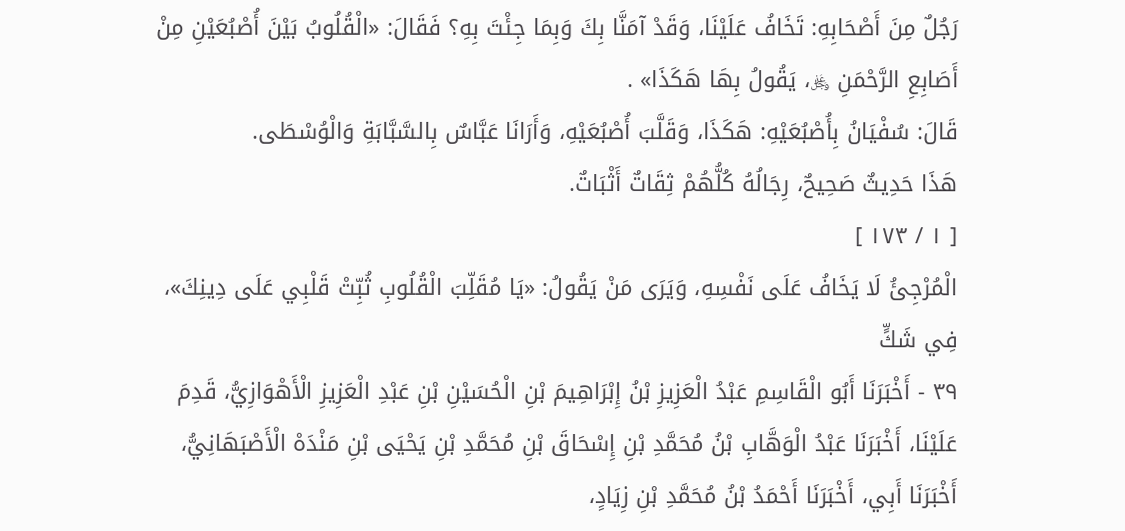رَجُلٌ مِنَ أَصْحَابِهِ: تَخَافُ عَلَيْنَا، وَقَدْ آمَنَّا بِكَ وَبِمَا جِئْتَ بِهِ؟ فَقَالَ: «الْقُلُوبُ بَيْنَ أُصْبُعَيْنِ مِنْ أَصَابِعِ الرَّحْمَنِ ﷿، يَقُولُ بِهَا هَكَذَا» .
قَالَ: سُفْيَانُ بِأُصْبُعَيْهِ: هَكَذَا، وَقَلَّبَ أُصْبُعَيْهِ، وَأَرَانَا عَبَّاسٌ بِالسَّبَّابَةِ وَالْوُسْطَى.
هَذَا حَدِيثٌ صَحِيحٌ، رِجَالُهُ كُلُّهُمْ ثِقَاتٌ أَثْبَاتٌ.
[ ١ / ١٧٣ ]
الْمُرْجِئُ لَا يَخَافُ عَلَى نَفْسِهِ، وَيَرَى مَنْ يَقُولُ: «يَا مُقَلِّبَ الْقُلُوبِ ثُبِّتْ قَلْبِي عَلَى دِينِكَ»، فِي شَكٍّ
٣٩ - أَخْبَرَنَا أَبُو الْقَاسِمِ عَبْدُ الْعَزِيزِ بْنُ إِبْرَاهِيمَ بْنِ الْحُسَيْنِ بْنِ عَبْدِ الْعَزِيزِ الْأَهْوَازِيُّ، قَدِمَ عَلَيْنَا، أَخْبَرَنَا عَبْدُ الْوَهَّابِ بْنُ مُحَمَّدِ بْنِ إِسْحَاقَ بْنِ مُحَمَّدِ بْنِ يَحْيَى بْنِ مَنْدَهْ الْأَصْبَهَانِيُّ، أَخْبَرَنَا أَبِي، أَخْبَرَنَا أَحْمَدُ بْنُ مُحَمَّدِ بْنِ زِيَادٍ،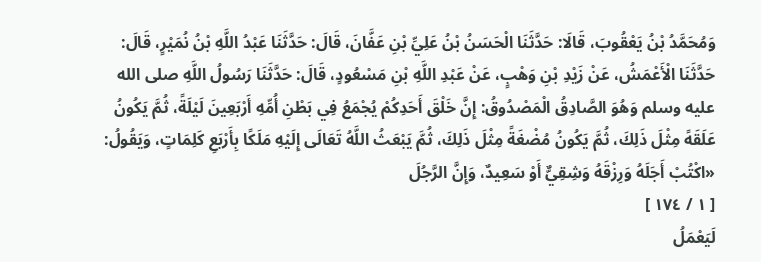وَمُحَمَّدُ بْنُ يَعْقُوبَ، قَالَا: حَدَّثَنَا الْحَسَنُ بْنُ عَلِيِّ بْنِ عَفَّانَ، قَالَ: حَدَّثَنَا عَبْدُ اللَّهِ بْنُ نُمَيْرٍ، قَالَ: حَدَّثَنَا الْأَعْمَشُ، عَنْ زَيْدِ بْنِ وَهْبٍ، عَنْ عَبْدِ اللَّهِ بْنِ مَسْعُودٍ، قَالَ: حَدَّثَنَا رَسُولُ اللَّهِ صلى الله عليه وسلم وَهُوَ الصَّادِقُ الْمَصْدُوقُ: إِنَّ خَلْقَ أَحَدِكُمْ يُجْمَعُ فِي بَطْنِ أُمِّهِ أَرْبَعِينَ لَيْلَةً، ثُمَّ يَكُونُ عَلَقَهً مِثْلَ ذَلِكَ، ثُمَّ يَكُونُ مُضْغَةً مِثْلَ ذَلِكَ، ثُمَّ يَبْعَثُ اللَّهُ تَعَالَى إِلَيْهِ مَلَكًا بِأَرْبَعِ كَلِمَاتٍ، وَيَقُولُ: «اكْتُبْ أَجَلَهُ وَرِزْقَهُ وَشِقِيٌّ أَوْ سَعِيدٌ، وَإِنَّ الرَّجُلَ
[ ١ / ١٧٤ ]
لَيَعْمَلُ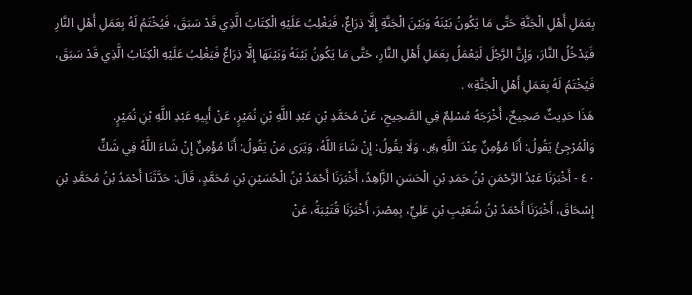بِعَمَلِ أَهْلِ الْجَنَّةِ حَتَّى مَا يَكُونُ بَيْنَهُ وَبَيْنَ الْجَنَّةِ إِلَّا ذِرَاعٌ، فَيَغْلِبُ عَلَيْهِ الْكِتَابُ الَّذِي قَدْ سَبَقَ، فَيُخْتَمُ لَهُ بِعَمَلِ أَهْلِ النَّارِ فَيَدْخُلُ النَّارَ، وَإِنَّ الرَّجُلَ لَيَعْمَلُ بِعَمَلِ أَهْلِ النَّارِ، حَتَّى مَا يَكُونُ بَيْنَهُ وَبَيْنَهَا إِلَّا ذِرَاعٌ فَيَغْلِبُ عَلَيْهِ الْكِتَابُ الَّذِي قَدْ سَبَقَ، فَيُخْتَمُ لَهُ بِعَمَلِ أَهْلِ الْجَنَّةِ» .
هَذَا حَدِيثٌ صَحِيحٌ، أَخْرَجَهُ مُسْلِمٌ فِي الصَّحِيحِ، عَنْ مُحَمَّدِ بْنِ عَبْدِ اللَّهِ بْنِ نُمَيْرٍ، عَنْ أَبِيهِ عَبْدِ اللَّهِ بْنِ نُمَيْرٍ.
وَالْمُرْجِئُ يَقُولُ: أَنَا مُؤْمِنٌ عِنْدَ اللَّهِ ﷿، وَلَا يقُولُ: إِنْ شَاءَ اللَّهُ، وَيَرَى مَنْ يَقُولُ: أَنَا مُؤْمِنٌ إِنْ شَاءَ اللَّهُ فِي شَكٍّ
٤٠ - أَخْبَرَنَا عَبْدُ الرَّحْمَنِ بْنُ حَمَدِ بْنِ الْحَسَنِ الزَّاهِدُ، أَخْبَرَنَا أَحْمَدُ بْنُ الْحُسَيْنِ بْنِ مُحَمَّدٍ، قَالَ: حَدَّثَنَا أَحْمَدُ بْنُ مُحَمَّدِ بْنِ إِسْحَاقَ، أَخْبَرَنَا أَحْمَدُ بْنُ شُعَيْبِ بْنِ عَلِيٍّ، بِمِصْرَ، أَخْبَرَنَا قُتَيْبَةُ، عَنْ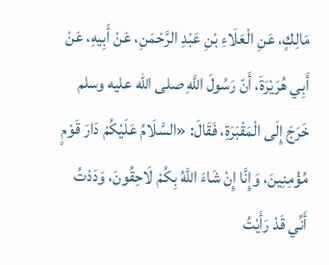مَالِكٍ، عَنِ الْعَلَاءِ بْنِ عَبْدِ الرَّحْمَنِ، عَنْ أَبِيهِ، عَنْ أَبِي هُرَيْرَةَ، أَنّ رَسُولَ اللَّهِ صلى الله عليه وسلم خَرَجَ إِلَى الْمَقْبَرَةِ، فَقَالَ: «السَّلَامُ عَلَيْكُمْ دَارَ قَوْمٍ مُؤْمِنِينَ، وَإِنَّا إِنْ شَاءَ اللَّهُ بِكُمْ لَاحِقُونَ، وَدَدْتُ أَنِّي قَدْ رَأَيْتُ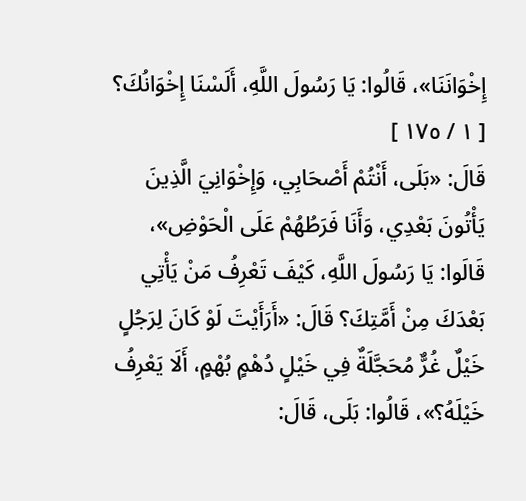إِخْوَانَنَا»، قَالُوا: يَا رَسُولَ اللَّهِ، أَلَسْنَا إِخْوَانُكَ؟
[ ١ / ١٧٥ ]
قَالَ: «بَلَى، أَنْتُمْ أَصْحَابِي، وَإِخْوَانِيَ الَّذِينَ يَأْتُونَ بَعْدِي، وَأَنَا فَرَطُهُمْ عَلَى الْحَوْضِ»، قَالَوا: يَا رَسُولَ اللَّهِ، كَيْفَ تَعْرِفُ مَنْ يَأْتِي بَعْدَكَ مِنْ أَمَّتِكَ؟ قَالَ: «أَرَأَيْتَ لَوْ كَانَ لِرَجُلٍ خَيْلٌ غُرٌّ مُحَجَّلَةٌ فِي خَيْلٍ دُهْمٍ بُهْمٍ، أَلَا يَعْرِفُ خَيْلَهُ؟»، قَالُوا: بَلَى، قَالَ: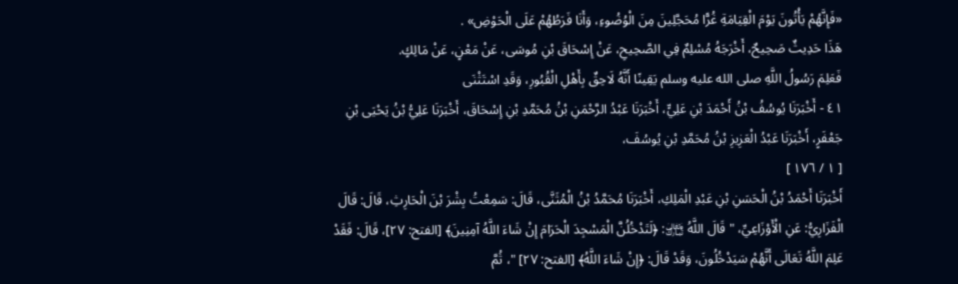«فَإِنَّهُمْ يَأْتُونَ يَوْمَ الْقِيَامَةِ غُرًّا مُحَجَّلِينَ مِنَ الْوُضُوءِ، وَأَنَا فَرَطُهُمْ عَلَى الْحَوْضِ» .
هَذَا حَدِيثٌ صَحِيحٌ، أَخْرَجَهُ مُسْلِمٌ فِي الصَّحِيحِ، عَنْ إِسْحَاقَ بْنِ مُوسَى، عَنْ مَعْنٍ، عَنْ مَالِكٍ.
فَعَلِمَ رَسُولُ اللَّهِ صلى الله عليه وسلم يَقِينًا أَنَّهُ لَاحِقٌ بِأَهْلِ الْقُبُورِ، وَقَدِ اسْتَثْنَى
٤١ - أَخْبَرَنَا يُوسُفُ بْنُ أَحْمَدَ بْنِ عَلِيٍّ، أَخْبَرَنَا عَبْدُ الرَّحْمَنِ بْنُ مُحَمَّدِ بْنِ إِسْحَاقَ، أَخْبَرَنَا عَلِيُّ بْنُ يَحْيَى بْنِ جَعْفَرٍ، أَخْبَرَنَا عَبْدُ الْعَزِيزِ بْنُ مُحَمَّدِ بْنِ يُوسُفَ،
[ ١ / ١٧٦ ]
أَخْبَرَنَا أَحْمَدُ بْنُ الْحَسَنِ بْنِ عَبْدِ الْمَلِكِ، أَخْبَرَنَا مُحَمَّدُ بْنُ الْمُثَنَّى، قَالَ: سَمِعْتُ بِشْرَ بْنَ الْحَارِثِ، قَالَ: قَالَ الْفَزَارِيُّ: عَنِ الْأَوْزَاعِيِّ، " قَالَ اللَّهُ ﵎: ﴿لَتَدْخُلُنَّ الْمَسْجِدَ الْحَرَامَ إِنْ شَاءَ اللَّهُ آمِنِينَ﴾ [الفتح: ٢٧]، قَالَ: فَقَدْ عَلِمَ اللَّهُ تَعَالَى أَنَّهُمْ سَيَدْخُلُونَ، وَقَدْ قَالَ: ﴿إِنْ شَاءَ اللَّهُ﴾ [الفتح: ٢٧] "، ثُمَّ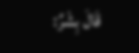قَالَ بِشْرٌ: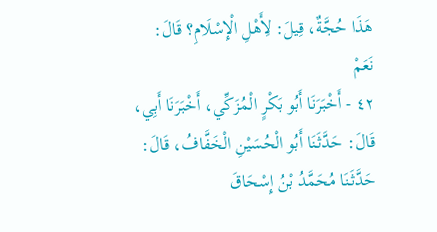هَذَا حُجَّةٌ، قِيلَ: لِأَهْلِ الْإِسْلَامِ؟ قَالَ: نَعَمْ
٤٢ - أَخْبَرَنَا أَبُو بَكْرٍ الْمُزَكِّي، أَخْبَرَنَا أَبِي، قَالَ: حَدَّثَنَا أَبُو الْحُسَيْنِ الْخَفَّافُ، قَالَ: حَدَّثَنَا مُحَمَّدُ بْنُ إِسْحَاقَ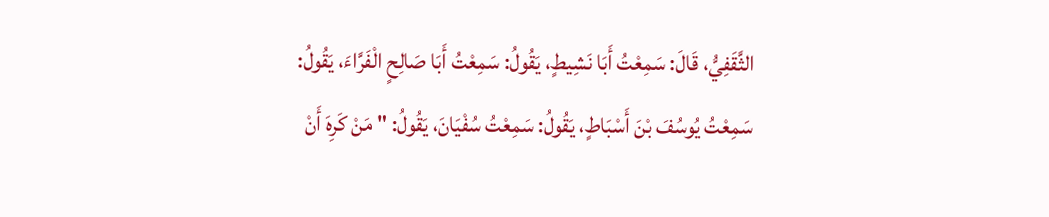الثَّقَفِيُّ، قَالَ: سَمِعْتُ أَبَا نَشِيطٍ، يَقُولُ: سَمِعْتُ أَبَا صَالِحٍ الْفَرَّاءَ، يَقُولُ: سَمِعْتُ يُوسُفَ بْنَ أَسْبَاطٍ، يَقُولُ: سَمِعْتُ سُفْيَانَ، يَقُولُ: " مَنْ كَرِهَ أَنْ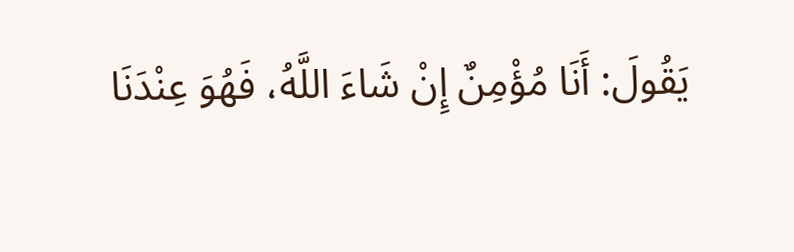يَقُولَ: أَنَا مُؤْمِنٌ إِنْ شَاءَ اللَّهُ، فَهُوَ عِنْدَنَا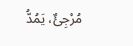مُرْجِئٌ، يَمُدُّ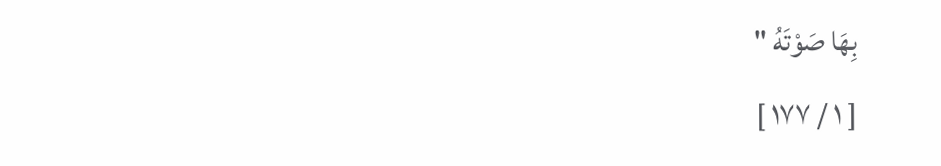بِهَا صَوْتَهُ "
[ ١ / ١٧٧ ]